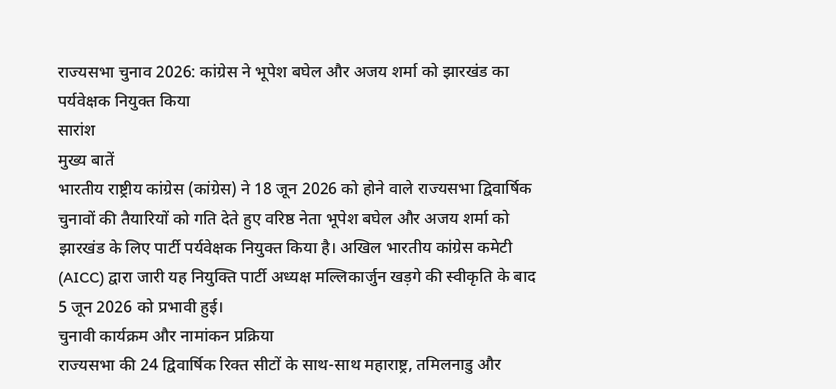राज्यसभा चुनाव 2026: कांग्रेस ने भूपेश बघेल और अजय शर्मा को झारखंड का पर्यवेक्षक नियुक्त किया
सारांश
मुख्य बातें
भारतीय राष्ट्रीय कांग्रेस (कांग्रेस) ने 18 जून 2026 को होने वाले राज्यसभा द्विवार्षिक चुनावों की तैयारियों को गति देते हुए वरिष्ठ नेता भूपेश बघेल और अजय शर्मा को झारखंड के लिए पार्टी पर्यवेक्षक नियुक्त किया है। अखिल भारतीय कांग्रेस कमेटी (AICC) द्वारा जारी यह नियुक्ति पार्टी अध्यक्ष मल्लिकार्जुन खड़गे की स्वीकृति के बाद 5 जून 2026 को प्रभावी हुई।
चुनावी कार्यक्रम और नामांकन प्रक्रिया
राज्यसभा की 24 द्विवार्षिक रिक्त सीटों के साथ-साथ महाराष्ट्र, तमिलनाडु और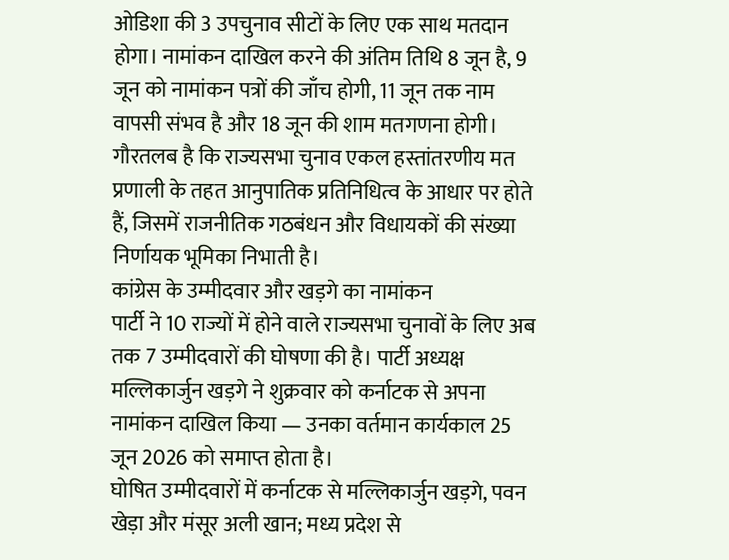ओडिशा की 3 उपचुनाव सीटों के लिए एक साथ मतदान होगा। नामांकन दाखिल करने की अंतिम तिथि 8 जून है, 9 जून को नामांकन पत्रों की जाँच होगी, 11 जून तक नाम वापसी संभव है और 18 जून की शाम मतगणना होगी।
गौरतलब है कि राज्यसभा चुनाव एकल हस्तांतरणीय मत प्रणाली के तहत आनुपातिक प्रतिनिधित्व के आधार पर होते हैं, जिसमें राजनीतिक गठबंधन और विधायकों की संख्या निर्णायक भूमिका निभाती है।
कांग्रेस के उम्मीदवार और खड़गे का नामांकन
पार्टी ने 10 राज्यों में होने वाले राज्यसभा चुनावों के लिए अब तक 7 उम्मीदवारों की घोषणा की है। पार्टी अध्यक्ष मल्लिकार्जुन खड़गे ने शुक्रवार को कर्नाटक से अपना नामांकन दाखिल किया — उनका वर्तमान कार्यकाल 25 जून 2026 को समाप्त होता है।
घोषित उम्मीदवारों में कर्नाटक से मल्लिकार्जुन खड़गे, पवन खेड़ा और मंसूर अली खान; मध्य प्रदेश से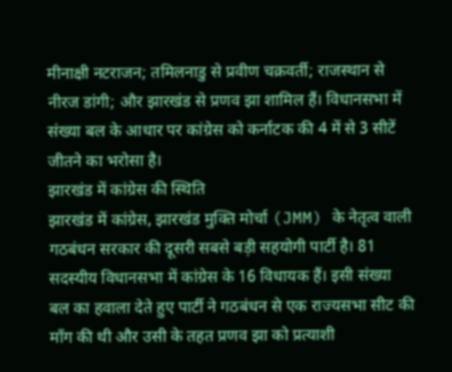मीनाक्षी नटराजन; तमिलनाडु से प्रवीण चक्रवर्ती; राजस्थान से नीरज डांगी; और झारखंड से प्रणव झा शामिल हैं। विधानसभा में संख्या बल के आधार पर कांग्रेस को कर्नाटक की 4 में से 3 सीटें जीतने का भरोसा है।
झारखंड में कांग्रेस की स्थिति
झारखंड में कांग्रेस, झारखंड मुक्ति मोर्चा (JMM) के नेतृत्व वाली गठबंधन सरकार की दूसरी सबसे बड़ी सहयोगी पार्टी है। 81 सदस्यीय विधानसभा में कांग्रेस के 16 विधायक हैं। इसी संख्या बल का हवाला देते हुए पार्टी ने गठबंधन से एक राज्यसभा सीट की माँग की थी और उसी के तहत प्रणव झा को प्रत्याशी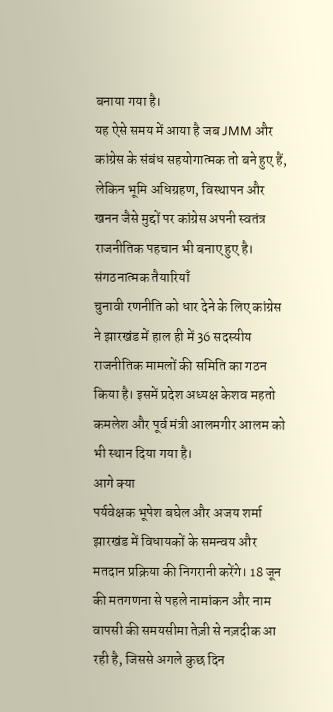बनाया गया है।
यह ऐसे समय में आया है जब JMM और कांग्रेस के संबंध सहयोगात्मक तो बने हुए हैं, लेकिन भूमि अधिग्रहण, विस्थापन और खनन जैसे मुद्दों पर कांग्रेस अपनी स्वतंत्र राजनीतिक पहचान भी बनाए हुए है।
संगठनात्मक तैयारियाँ
चुनावी रणनीति को धार देने के लिए कांग्रेस ने झारखंड में हाल ही में 36 सदस्यीय राजनीतिक मामलों की समिति का गठन किया है। इसमें प्रदेश अध्यक्ष केशव महतो कमलेश और पूर्व मंत्री आलमगीर आलम को भी स्थान दिया गया है।
आगे क्या
पर्यवेक्षक भूपेश बघेल और अजय शर्मा झारखंड में विधायकों के समन्वय और मतदान प्रक्रिया की निगरानी करेंगे। 18 जून की मतगणना से पहले नामांकन और नाम वापसी की समयसीमा तेज़ी से नज़दीक आ रही है, जिससे अगले कुछ दिन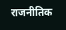राजनीतिक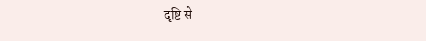दृष्टि से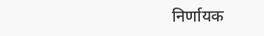निर्णायक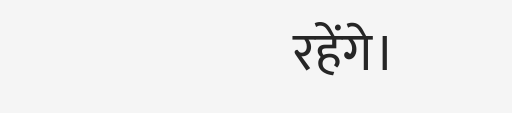रहेंगे।